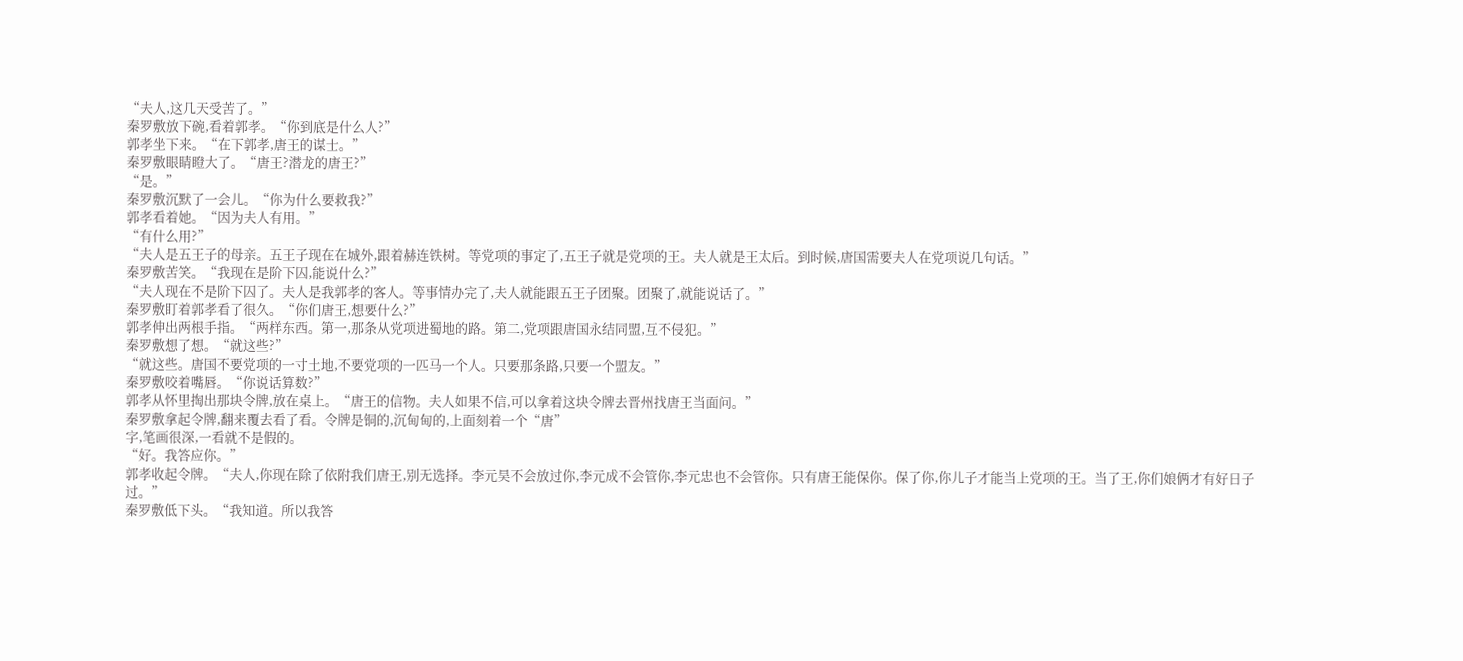“夫人,这几天受苦了。”
秦罗敷放下碗,看着郭孝。“你到底是什么人?”
郭孝坐下来。“在下郭孝,唐王的谋士。”
秦罗敷眼睛瞪大了。“唐王?潜龙的唐王?”
“是。”
秦罗敷沉默了一会儿。“你为什么要救我?”
郭孝看着她。“因为夫人有用。”
“有什么用?”
“夫人是五王子的母亲。五王子现在在城外,跟着赫连铁树。等党项的事定了,五王子就是党项的王。夫人就是王太后。到时候,唐国需要夫人在党项说几句话。”
秦罗敷苦笑。“我现在是阶下囚,能说什么?”
“夫人现在不是阶下囚了。夫人是我郭孝的客人。等事情办完了,夫人就能跟五王子团聚。团聚了,就能说话了。”
秦罗敷盯着郭孝看了很久。“你们唐王,想要什么?”
郭孝伸出两根手指。“两样东西。第一,那条从党项进蜀地的路。第二,党项跟唐国永结同盟,互不侵犯。”
秦罗敷想了想。“就这些?”
“就这些。唐国不要党项的一寸土地,不要党项的一匹马一个人。只要那条路,只要一个盟友。”
秦罗敷咬着嘴唇。“你说话算数?”
郭孝从怀里掏出那块令牌,放在桌上。“唐王的信物。夫人如果不信,可以拿着这块令牌去晋州找唐王当面问。”
秦罗敷拿起令牌,翻来覆去看了看。令牌是铜的,沉甸甸的,上面刻着一个“唐”
字,笔画很深,一看就不是假的。
“好。我答应你。”
郭孝收起令牌。“夫人,你现在除了依附我们唐王,别无选择。李元昊不会放过你,李元成不会管你,李元忠也不会管你。只有唐王能保你。保了你,你儿子才能当上党项的王。当了王,你们娘俩才有好日子过。”
秦罗敷低下头。“我知道。所以我答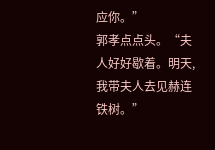应你。”
郭孝点点头。“夫人好好歇着。明天,我带夫人去见赫连铁树。”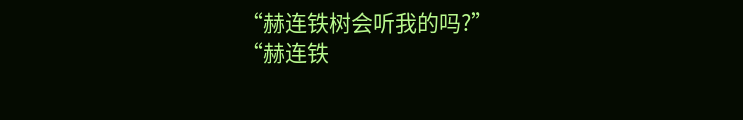“赫连铁树会听我的吗?”
“赫连铁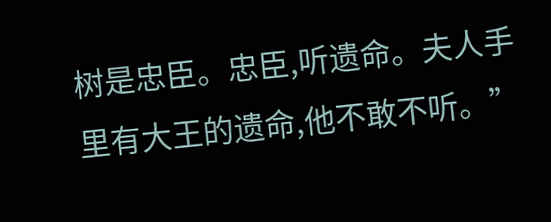树是忠臣。忠臣,听遗命。夫人手里有大王的遗命,他不敢不听。”